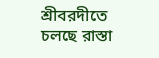শ্রীবরদীতে চলছে রাস্তা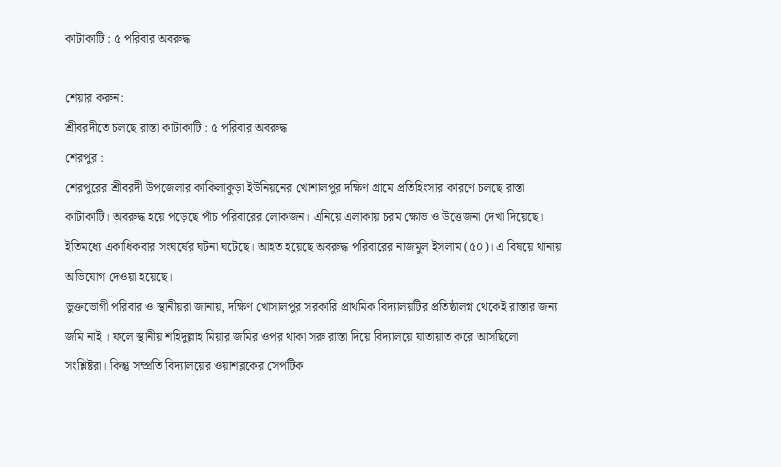কাটাকাটি : ৫ পরিবার অবরুদ্ধ

শেয়ার করুন:
শ্রীবরদীতে চলছে রাস্তা কাটাকাটি : ৫ পরিবার অবরুদ্ধ
শেরপুর :
শেরপুরের শ্রীবরদী উপজেলার কাকিলাকুড়া ইউনিয়নের খোশালপুর দক্ষিণ গ্রামে প্রতিহিংসার কারণে চলছে রাস্তা কাটাকাটি। অবরুদ্ধ হয়ে পড়েছে পাঁচ পরিবারের লোকজন। এনিয়ে এলাকায় চরম ক্ষোভ ও উত্তেজনা দেখা দিয়েছে। ইতিমধ্যে একাধিকবার সংঘর্ষের ঘটনা ঘটেছে। আহত হয়েছে অবরুদ্ধ পরিবারের নাজমুল ইসলাম (৫০)। এ বিষয়ে থানায় অভিযোগ দেওয়া হয়েছে।
ভুক্তভোগী পরিবার ও স্থানীয়রা জানায়, দক্ষিণ খোসালপুর সরকারি প্রাথমিক বিদ্যালয়টির প্রতিষ্ঠালগ্ন থেকেই রাস্তার জন্য জমি নাই । ফলে স্থানীয় শহিদুল্লাহ মিয়ার জমির ওপর থাকা সরু রাস্তা দিয়ে বিদ্যালয়ে যাতায়াত করে আসছিলো সংশ্লিষ্টরা। কিন্তু সম্প্রতি বিদ্যালয়ের ওয়াশব্লকের সেপটিক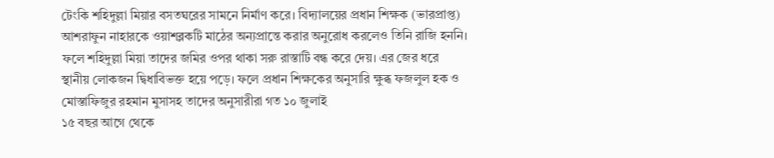টেংকি শহিদুল্লা মিয়ার বসতঘরের সামনে নির্মাণ করে। বিদ্যালয়ের প্রধান শিক্ষক (ভারপ্রাপ্ত) আশরাফুন নাহারকে ওয়াশব্লকটি মাঠের অন্যপ্রান্তে করার অনুরোধ করলেও তিনি রাজি হননি। ফলে শহিদুল্লা মিয়া তাদের জমির ওপর থাকা সরু রাস্তাটি বন্ধ করে দেয়। এর জের ধরে স্থানীয় লোকজন দ্বিধাবিভক্ত হয়ে পড়ে। ফলে প্রধান শিক্ষকের অনুসারি ক্ষুব্ধ ফজলুল হক ও মোস্তাফিজুর রহমান মুসাসহ তাদের অনুসারীরা গত ১০ জুলাই
১৫ বছর আগে থেকে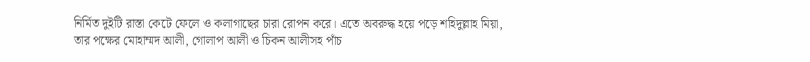নির্মিত দুইটি রাস্তা কেটে ফেলে ও কলাগাছের চারা রোপন করে। এতে অবরুদ্ধ হয়ে পড়ে শহিদুল্লাহ মিয়া, তার পক্ষের মোহাম্মদ আলী, গোলাপ আলী ও চিকন আলীসহ পাঁচ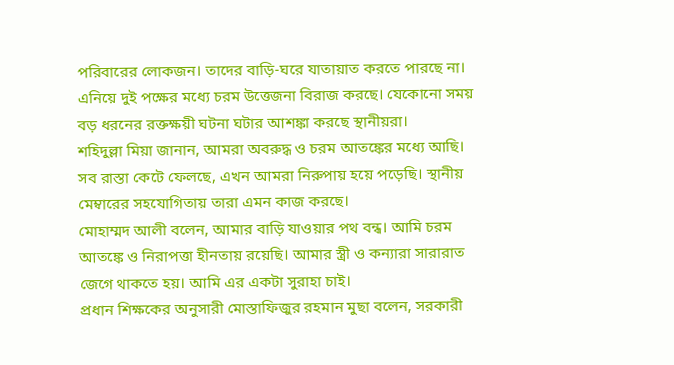পরিবারের লোকজন। তাদের বাড়ি-ঘরে যাতায়াত করতে পারছে না। এনিয়ে দুই পক্ষের মধ্যে চরম উত্তেজনা বিরাজ করছে। যেকোনো সময় বড় ধরনের রক্তক্ষয়ী ঘটনা ঘটার আশঙ্কা করছে স্থানীয়রা।
শহিদুল্লা মিয়া জানান, আমরা অবরুদ্ধ ও চরম আতঙ্কের মধ্যে আছি। সব রাস্তা কেটে ফেলছে, এখন আমরা নিরুপায় হয়ে পড়েছি। স্থানীয় মেম্বারের সহযোগিতায় তারা এমন কাজ করছে।
মোহাম্মদ আলী বলেন, আমার বাড়ি যাওয়ার পথ বন্ধ। আমি চরম আতঙ্কে ও নিরাপত্তা হীনতায় রয়েছি। আমার স্ত্রী ও কন্যারা সারারাত জেগে থাকতে হয়। আমি এর একটা সুরাহা চাই।
প্রধান শিক্ষকের অনুসারী মোস্তাফিজুর রহমান মুছা বলেন, সরকারী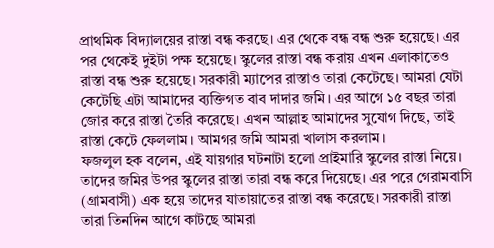প্রাথমিক বিদ্যালয়ের রাস্তা বন্ধ করছে। এর থেকে বন্ধ বন্ধ শুরু হয়েছে। এর পর থেকেই দুইটা পক্ষ হয়েছে। স্কুলের রাস্তা বন্ধ করায় এখন এলাকাতেও রাস্তা বন্ধ শুরু হয়েছে। সরকারী ম্যাপের রাস্তাও তারা কেটেছে। আমরা যেটা কেটেছি এটা আমাদের ব্যক্তিগত বাব দাদার জমি। এর আগে ১৫ বছর তারা জোর করে রাস্তা তৈরি করেছে। এখন আল্লাহ আমাদের সুযোগ দিছে, তাই রাস্তা কেটে ফেললাম। আমগর জমি আমরা খালাস করলাম।
ফজলুল হক বলেন, এই যায়গার ঘটনাটা হলো প্রাইমারি স্কুলের রাস্তা নিয়ে। তাদের জমির উপর স্কুলের রাস্তা তারা বন্ধ করে দিয়েছে। এর পরে গেরামবাসি (গ্রামবাসী) এক হয়ে তাদের যাতায়াতের রাস্তা বন্ধ করেছে। সরকারী রাস্তা তারা তিনদিন আগে কাটছে আমরা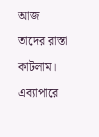আজ তাদের রাস্তা কাটলাম।
এব্যাপারে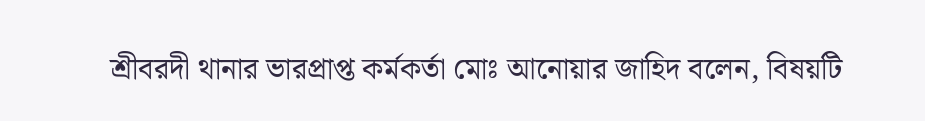শ্রীবরদী থানার ভারপ্রাপ্ত কর্মকর্তা মোঃ আনোয়ার জাহিদ বলেন, বিষয়টি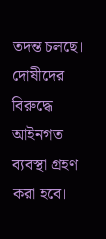তদন্ত চলছে। দোষীদের বিরুদ্ধে আইনগত ব্যবস্থা গ্রহণ করা হবে।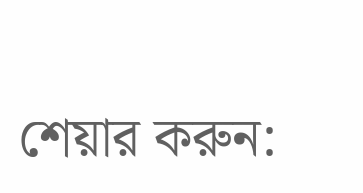শেয়ার করুন: